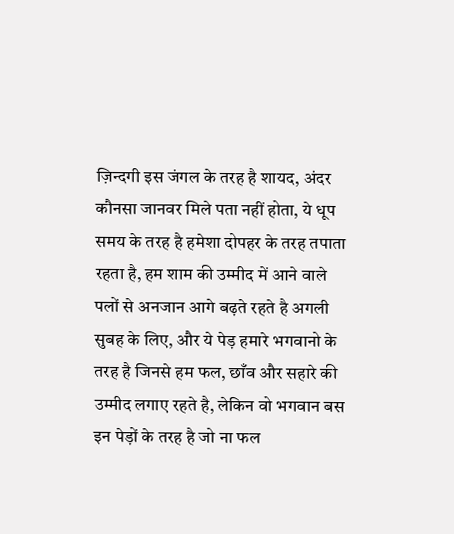ज़िन्दगी इस जंगल के तरह है शायद, अंदर कौनसा जानवर मिले पता नहीं होता, ये धूप समय के तरह है हमेशा दोपहर के तरह तपाता रहता है, हम शाम की उम्मीद में आने वाले पलों से अनजान आगे बढ़ते रहते है अगली सुबह के लिए, और ये पेड़ हमारे भगवानो के तरह है जिनसे हम फल, छाँव और सहारे की उम्मीद लगाए रहते है, लेकिन वो भगवान बस इन पेड़ों के तरह है जो ना फल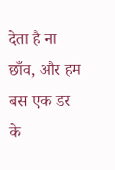देता है ना छाँव, और हम बस एक डर के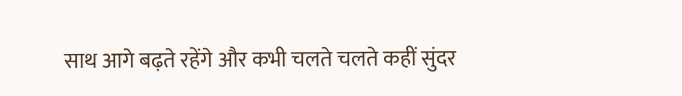साथ आगे बढ़ते रहेंगे और कभी चलते चलते कहीं सुंदर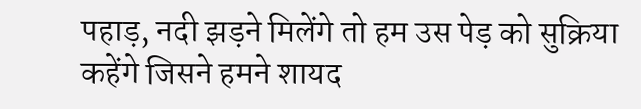पहाड़, नदी झड़ने मिलेंगे तो हम उस पेड़ को सुक्रिया कहेंगे जिसने हमने शायद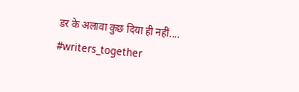डर के अलावा कुछ दिया ही नहीं.... #writers_together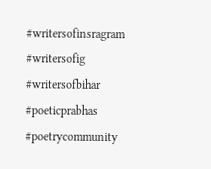#writersofinsragram #writersofig #writersofbihar #poeticprabhas #poetrycommunity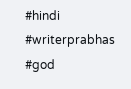#hindi #writerprabhas #god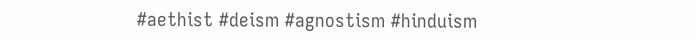#aethist #deism #agnostism #hinduism